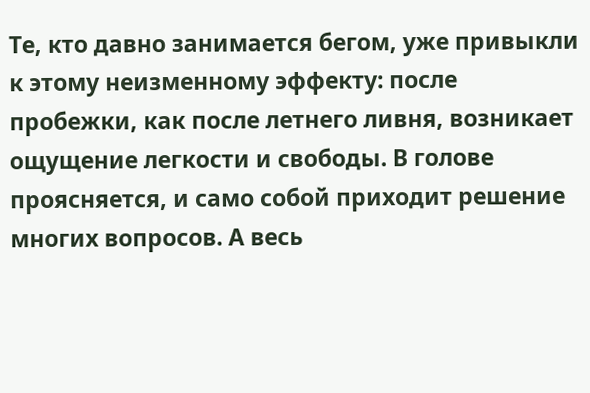Те, кто давно занимается бегом, уже привыкли к этому неизменному эффекту: после пробежки, как после летнего ливня, возникает ощущение легкости и свободы. В голове проясняется, и само собой приходит решение многих вопросов. А весь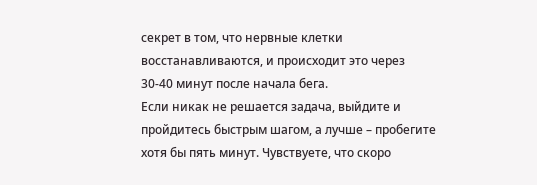секрет в том, что нервные клетки восстанавливаются, и происходит это через 30-40 минут после начала бега.
Если никак не решается задача, выйдите и пройдитесь быстрым шагом, а лучше – пробегите хотя бы пять минут. Чувствуете, что скоро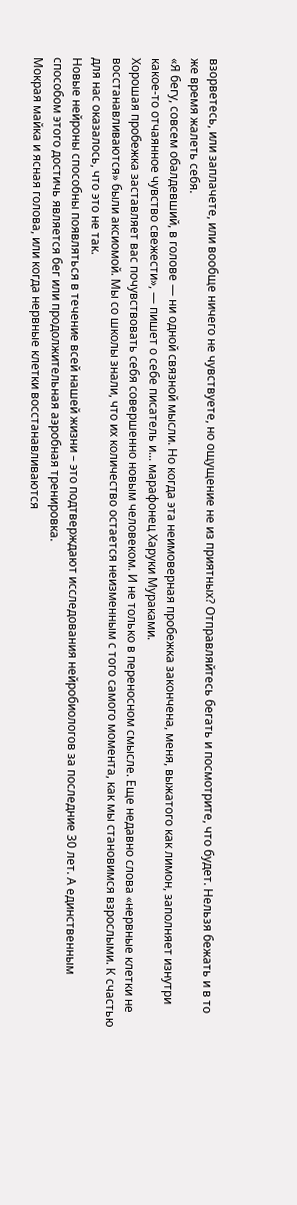взорветесь, или заплачете, или вообще ничего не чувствуете, но ощущение не из приятных? Отправляйтесь бегать и посмотрите, что будет. Нельзя бежать и в то же время жалеть себя.
«Я бегу, совсем обалдевший, в голове — ни одной связной мысли. Но когда эта неимоверная пробежка закончена, меня, выжатого как лимон, заполняет изнутри какое-то отчаянное чувство свежести», — пишет о себе писатель и... марафонец Харуки Мураками.
Хорошая пробежка заставляет вас почувствовать себя совершенно новым человеком. И не только в переносном смысле. Еще недавно слова «нервные клетки не восстанавливаются» были аксиомой. Мы со школы знали, что их количество остается неизменным с того самого момента, как мы становимся взрослыми. К счастью для нас оказалось, что это не так.
Новые нейроны способны появляться в течение всей нашей жизни – это подтверждают исследования нейробиологов за последние 30 лет. А единственным способом этого достичь является бег или продолжительная аэробная тренировка.
Мокрая майка и ясная голова, или когда нервные клетки восстанавливаются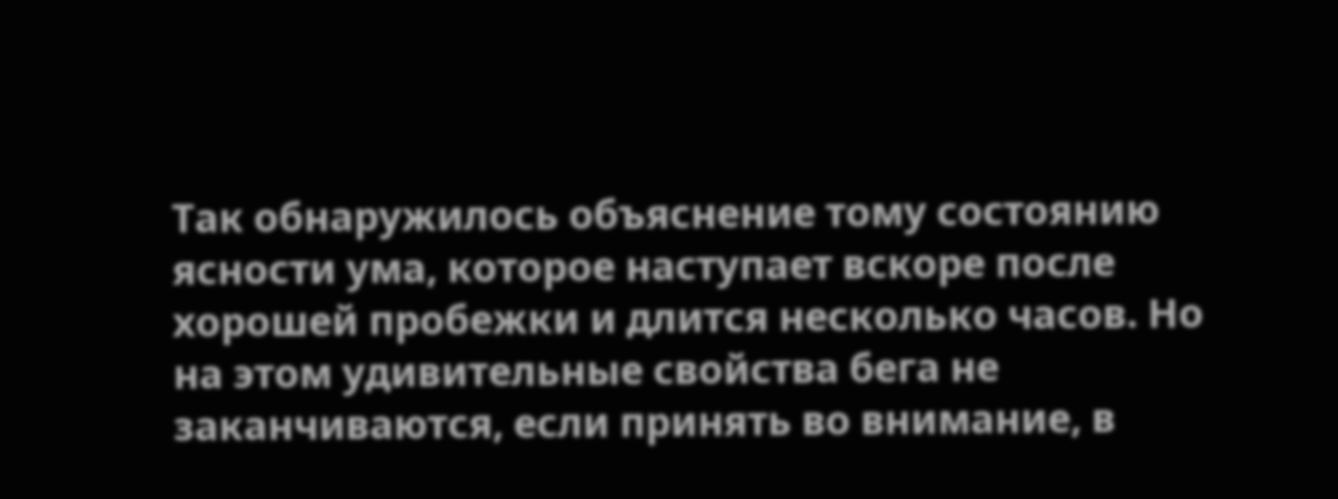Так обнаружилось объяснение тому состоянию ясности ума, которое наступает вскоре после хорошей пробежки и длится несколько часов. Но на этом удивительные свойства бега не заканчиваются, если принять во внимание, в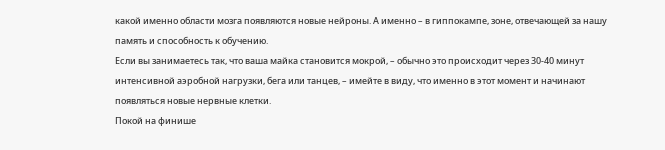какой именно области мозга появляются новые нейроны. А именно – в гиппокампе, зоне, отвечающей за нашу память и способность к обучению.
Если вы занимаетесь так, что ваша майка становится мокрой, – обычно это происходит через 30-40 минут интенсивной аэробной нагрузки, бега или танцев, – имейте в виду, что именно в этот момент и начинают появляться новые нервные клетки.
Покой на финише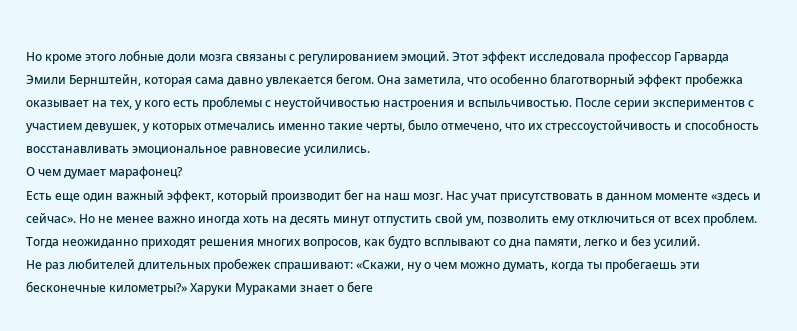Но кроме этого лобные доли мозга связаны с регулированием эмоций. Этот эффект исследовала профессор Гарварда Эмили Бернштейн, которая сама давно увлекается бегом. Она заметила, что особенно благотворный эффект пробежка оказывает на тех, у кого есть проблемы с неустойчивостью настроения и вспыльчивостью. После серии экспериментов с участием девушек, у которых отмечались именно такие черты, было отмечено, что их стрессоустойчивость и способность восстанавливать эмоциональное равновесие усилились.
О чем думает марафонец?
Есть еще один важный эффект, который производит бег на наш мозг. Нас учат присутствовать в данном моменте «здесь и сейчас». Но не менее важно иногда хоть на десять минут отпустить свой ум, позволить ему отключиться от всех проблем. Тогда неожиданно приходят решения многих вопросов, как будто всплывают со дна памяти, легко и без усилий.
Не раз любителей длительных пробежек спрашивают: «Скажи, ну о чем можно думать, когда ты пробегаешь эти бесконечные километры?» Харуки Мураками знает о беге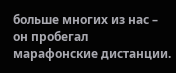больше многих из нас – он пробегал марафонские дистанции.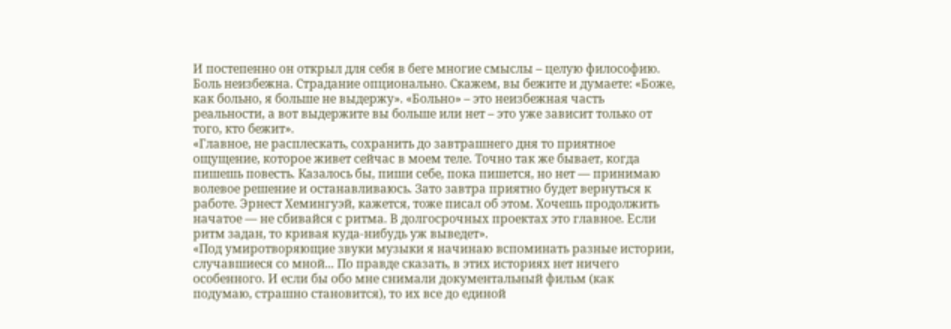И постепенно он открыл для себя в беге многие смыслы – целую философию.
Боль неизбежна. Страдание опционально. Скажем, вы бежите и думаете: «Боже, как больно, я больше не выдержу». «Больно» – это неизбежная часть реальности, а вот выдержите вы больше или нет – это уже зависит только от того, кто бежит».
«Главное, не расплескать, сохранить до завтрашнего дня то приятное ощущение, которое живет сейчас в моем теле. Точно так же бывает, когда пишешь повесть. Казалось бы, пиши себе, пока пишется, но нет — принимаю волевое решение и останавливаюсь. Зато завтра приятно будет вернуться к работе. Эрнест Хемингуэй, кажется, тоже писал об этом. Хочешь продолжить начатое — не сбивайся с ритма. В долгосрочных проектах это главное. Если ритм задан, то кривая куда-нибудь уж выведет».
«Под умиротворяющие звуки музыки я начинаю вспоминать разные истории, случавшиеся со мной... По правде сказать, в этих историях нет ничего особенного. И если бы обо мне снимали документальный фильм (как подумаю, страшно становится), то их все до единой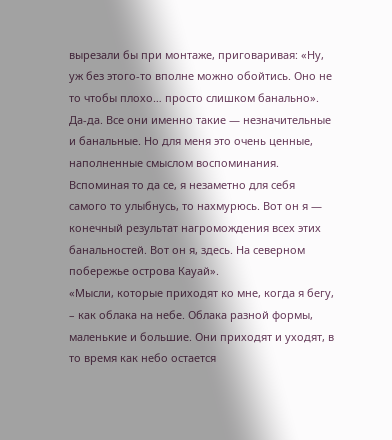вырезали бы при монтаже, приговаривая: «Ну, уж без этого-то вполне можно обойтись. Оно не то чтобы плохо… просто слишком банально».
Да-да. Все они именно такие — незначительные и банальные. Но для меня это очень ценные, наполненные смыслом воспоминания. Вспоминая то да се, я незаметно для себя самого то улыбнусь, то нахмурюсь. Вот он я — конечный результат нагромождения всех этих банальностей. Вот он я, здесь. На северном побережье острова Кауай».
«Мысли, которые приходят ко мне, когда я бегу, – как облака на небе. Облака разной формы, маленькие и большие. Они приходят и уходят, в то время как небо остается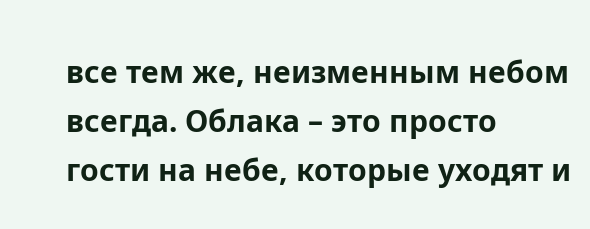все тем же, неизменным небом всегда. Облака – это просто гости на небе, которые уходят и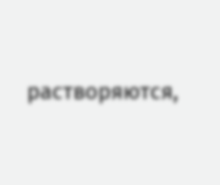растворяются,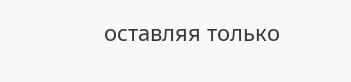оставляя только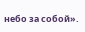небо за собой».